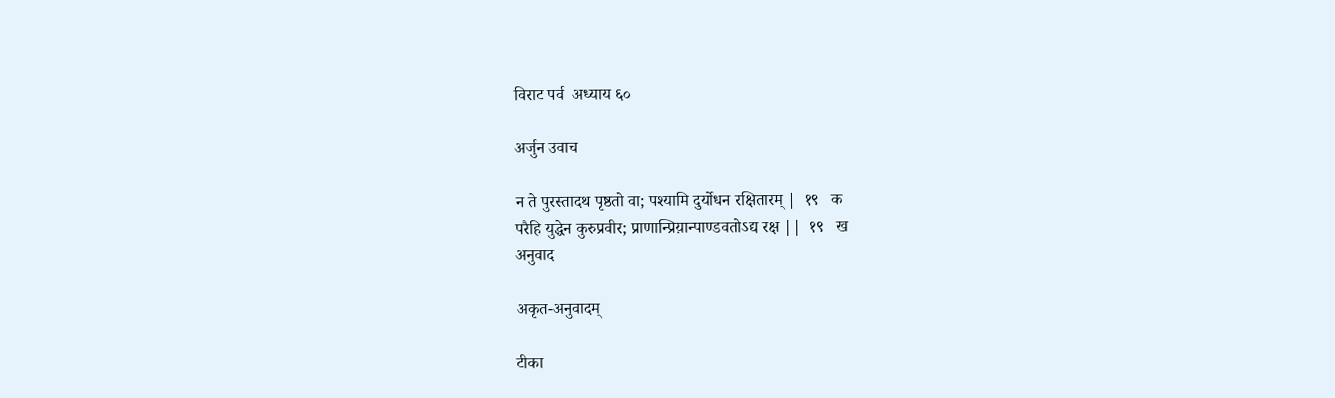विराट पर्व  अध्याय ६०

अर्जुन उवाच

न ते पुरस्तादथ पृष्ठतो वा; पश्यामि दुर्योधन रक्षितारम् |  १९   क
परैहि युद्धेन कुरुप्रवीर; प्राणान्प्रिय़ान्पाण्डवतोऽद्य रक्ष ||  १९   ख
अनुवाद

अकृत-अनुवादम्

टीका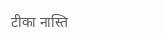टीका नास्ति